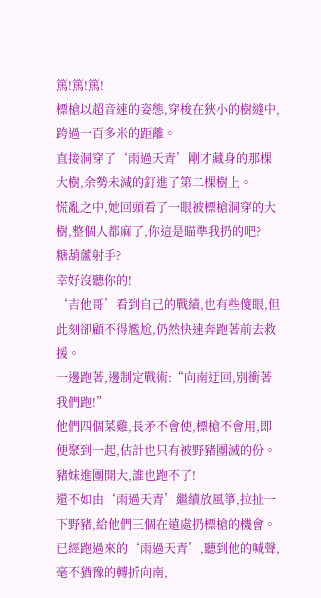篤!篤!篤!
標槍以超音速的姿態,穿梭在狹小的樹縫中,跨過一百多米的距離。
直接洞穿了‘雨過天青’剛才藏身的那棵大樹,余勢未減的釘進了第二棵樹上。
慌亂之中,她回頭看了一眼被標槍洞穿的大樹,整個人都麻了,你這是瞄準我扔的吧?
糖葫蘆射手?
幸好沒聽你的!
‘吉他哥’看到自己的戰績,也有些傻眼,但此刻卻顧不得尷尬,仍然快速奔跑著前去救援。
一邊跑著,邊制定戰術:“向南迂回,別衝著我們跑!”
他們四個菜雞,長矛不會使,標槍不會用,即便聚到一起,估計也只有被野豬團滅的份。
豬妹進團開大,誰也跑不了!
還不如由‘雨過天青’繼續放風箏,拉扯一下野豬,給他們三個在遠處扔標槍的機會。
已經跑過來的‘雨過天青’,聽到他的喊聲,毫不猶豫的轉折向南,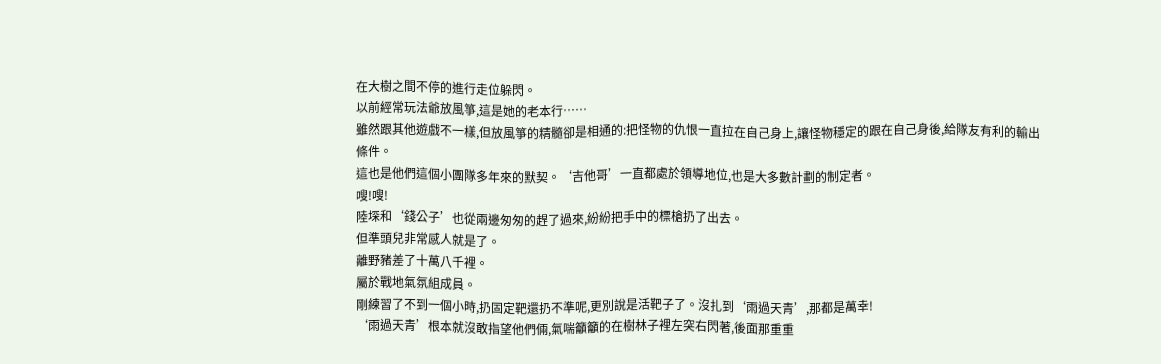在大樹之間不停的進行走位躲閃。
以前經常玩法爺放風箏,這是她的老本行……
雖然跟其他遊戲不一樣,但放風箏的精髓卻是相通的:把怪物的仇恨一直拉在自己身上,讓怪物穩定的跟在自己身後,給隊友有利的輸出條件。
這也是他們這個小團隊多年來的默契。‘吉他哥’一直都處於領導地位,也是大多數計劃的制定者。
嗖!嗖!
陸堔和‘錢公子’也從兩邊匆匆的趕了過來,紛紛把手中的標槍扔了出去。
但準頭兒非常感人就是了。
離野豬差了十萬八千裡。
屬於戰地氣氛組成員。
剛練習了不到一個小時,扔固定靶還扔不準呢,更別說是活靶子了。沒扎到‘雨過天青’,那都是萬幸!
‘雨過天青’根本就沒敢指望他們倆,氣喘籲籲的在樹林子裡左突右閃著,後面那重重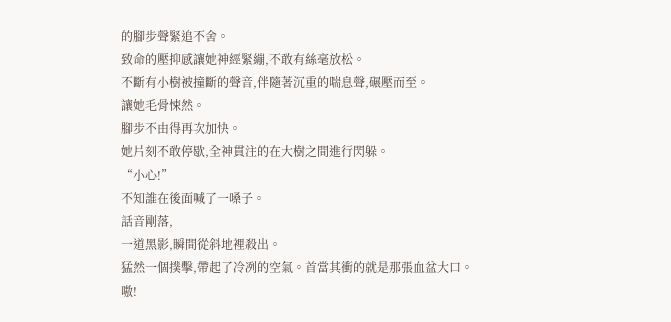的腳步聲緊追不舍。
致命的壓抑感讓她神經緊繃,不敢有絲毫放松。
不斷有小樹被撞斷的聲音,伴隨著沉重的喘息聲,碾壓而至。
讓她毛骨悚然。
腳步不由得再次加快。
她片刻不敢停歇,全神貫注的在大樹之間進行閃躲。
“小心!”
不知誰在後面喊了一嗓子。
話音剛落,
一道黑影,瞬間從斜地裡殺出。
猛然一個撲擊,帶起了冷冽的空氣。首當其衝的就是那張血盆大口。
嗷!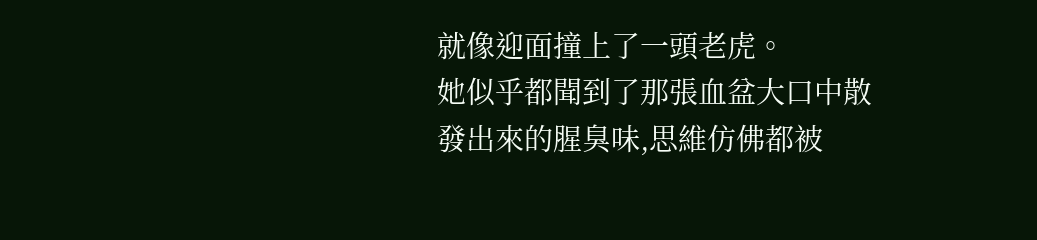就像迎面撞上了一頭老虎。
她似乎都聞到了那張血盆大口中散發出來的腥臭味,思維仿佛都被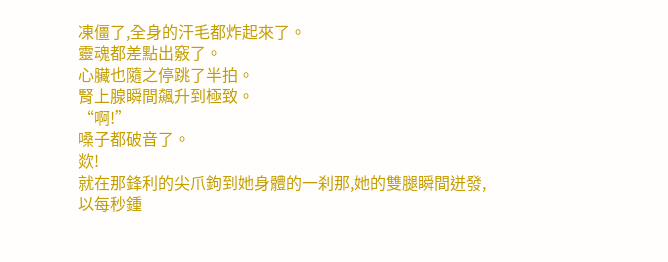凍僵了,全身的汗毛都炸起來了。
靈魂都差點出竅了。
心臟也隨之停跳了半拍。
腎上腺瞬間飆升到極致。
“啊!”
嗓子都破音了。
欻!
就在那鋒利的尖爪鉤到她身體的一刹那,她的雙腿瞬間迸發,以每秒鍾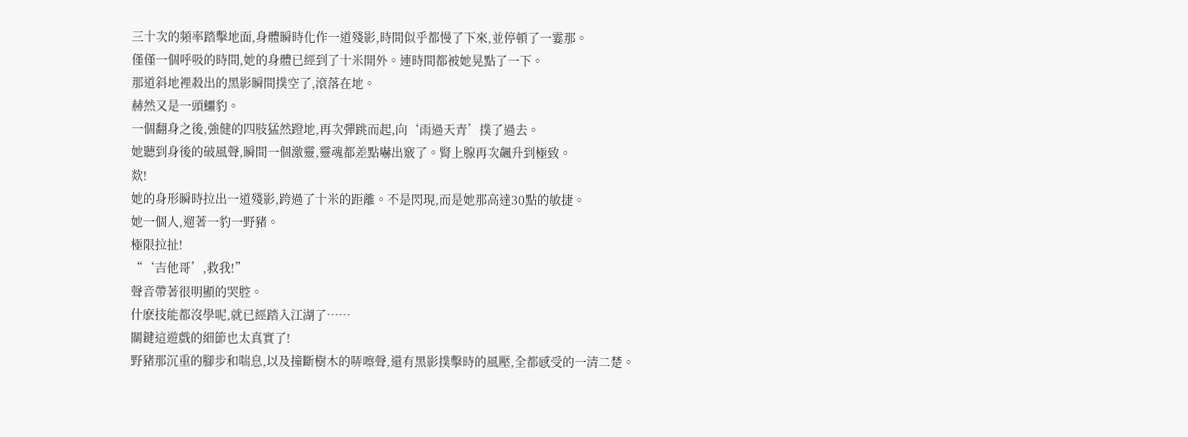三十次的頻率踏擊地面,身體瞬時化作一道殘影,時間似乎都慢了下來,並停頓了一霎那。
僅僅一個呼吸的時間,她的身體已經到了十米開外。連時間都被她晃點了一下。
那道斜地裡殺出的黑影瞬間撲空了,滾落在地。
赫然又是一頭鱷豹。
一個翻身之後,強健的四肢猛然蹬地,再次彈跳而起,向‘雨過天青’撲了過去。
她聽到身後的破風聲,瞬間一個激靈,靈魂都差點嚇出竅了。腎上腺再次飆升到極致。
欻!
她的身形瞬時拉出一道殘影,跨過了十米的距離。不是閃現,而是她那高達30點的敏捷。
她一個人,遛著一豹一野豬。
極限拉扯!
“‘吉他哥’,救我!”
聲音帶著很明顯的哭腔。
什麽技能都沒學呢,就已經踏入江湖了……
關鍵這遊戲的細節也太真實了!
野豬那沉重的腳步和喘息,以及撞斷樹木的哢嚓聲,還有黑影撲擊時的風壓,全都感受的一清二楚。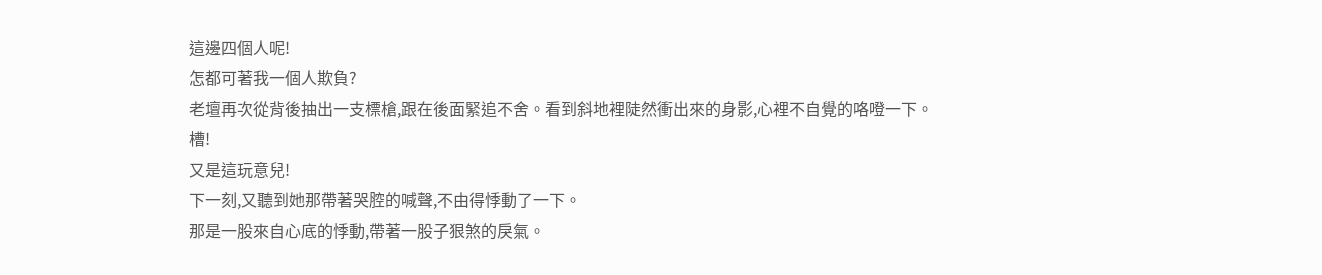這邊四個人呢!
怎都可著我一個人欺負?
老壇再次從背後抽出一支標槍,跟在後面緊追不舍。看到斜地裡陡然衝出來的身影,心裡不自覺的咯噔一下。
槽!
又是這玩意兒!
下一刻,又聽到她那帶著哭腔的喊聲,不由得悸動了一下。
那是一股來自心底的悸動,帶著一股子狠煞的戾氣。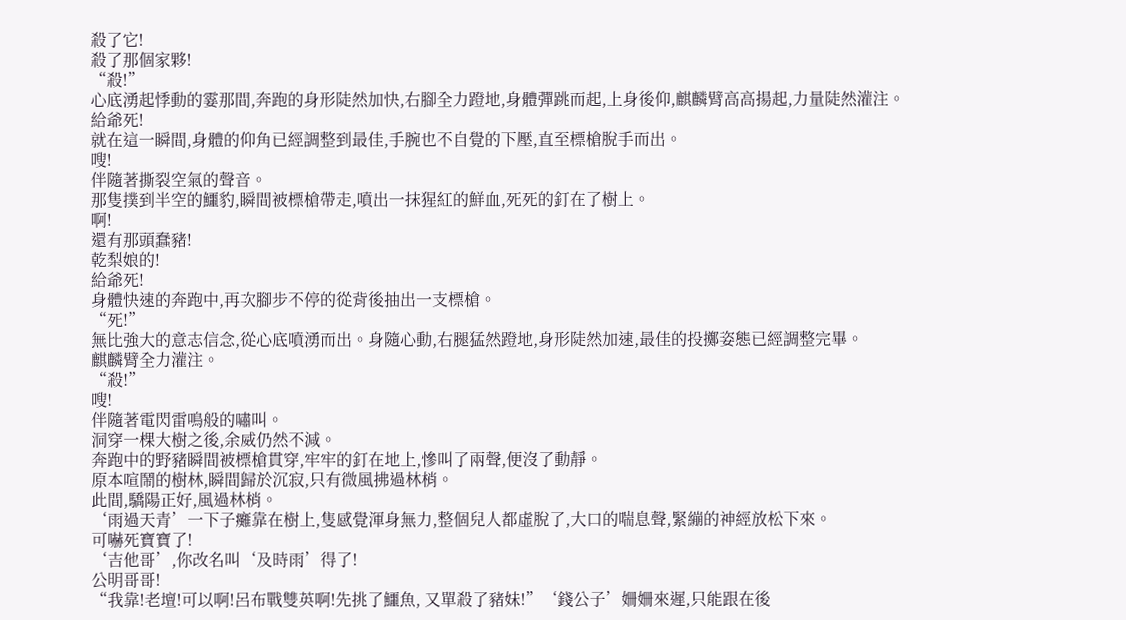殺了它!
殺了那個家夥!
“殺!”
心底湧起悸動的霎那間,奔跑的身形陡然加快,右腳全力蹬地,身體彈跳而起,上身後仰,麒麟臂高高揚起,力量陡然灌注。
給爺死!
就在這一瞬間,身體的仰角已經調整到最佳,手腕也不自覺的下壓,直至標槍脫手而出。
嗖!
伴隨著撕裂空氣的聲音。
那隻撲到半空的鱷豹,瞬間被標槍帶走,噴出一抹猩紅的鮮血,死死的釘在了樹上。
啊!
還有那頭蠢豬!
乾梨娘的!
給爺死!
身體快速的奔跑中,再次腳步不停的從背後抽出一支標槍。
“死!”
無比強大的意志信念,從心底噴湧而出。身隨心動,右腿猛然蹬地,身形陡然加速,最佳的投擲姿態已經調整完畢。
麒麟臂全力灌注。
“殺!”
嗖!
伴隨著電閃雷鳴般的嘯叫。
洞穿一棵大樹之後,余威仍然不減。
奔跑中的野豬瞬間被標槍貫穿,牢牢的釘在地上,慘叫了兩聲,便沒了動靜。
原本喧鬧的樹林,瞬間歸於沉寂,只有微風拂過林梢。
此間,驕陽正好,風過林梢。
‘雨過天青’一下子癱靠在樹上,隻感覺渾身無力,整個兒人都虛脫了,大口的喘息聲,緊繃的神經放松下來。
可嚇死寶寶了!
‘吉他哥’,你改名叫‘及時雨’得了!
公明哥哥!
“我靠!老壇!可以啊!呂布戰雙英啊!先挑了鱷魚, 又單殺了豬妹!”‘錢公子’姍姍來遲,只能跟在後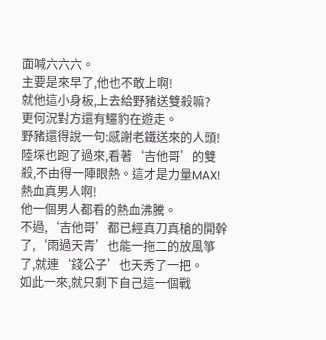面喊六六六。
主要是來早了,他也不敢上啊!
就他這小身板,上去給野豬送雙殺嘛?
更何況對方還有鱷豹在遊走。
野豬還得說一句:感謝老鐵送來的人頭!
陸堔也跑了過來,看著‘吉他哥’的雙殺,不由得一陣眼熱。這才是力量MAX!
熱血真男人啊!
他一個男人都看的熱血沸騰。
不過,‘吉他哥’都已經真刀真槍的開幹了,‘雨過天青’也能一拖二的放風箏了,就連‘錢公子’也天秀了一把。
如此一來,就只剩下自己這一個戰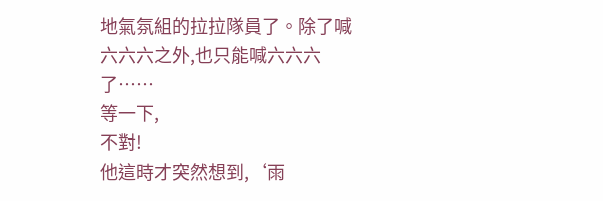地氣氛組的拉拉隊員了。除了喊六六六之外,也只能喊六六六了……
等一下,
不對!
他這時才突然想到,‘雨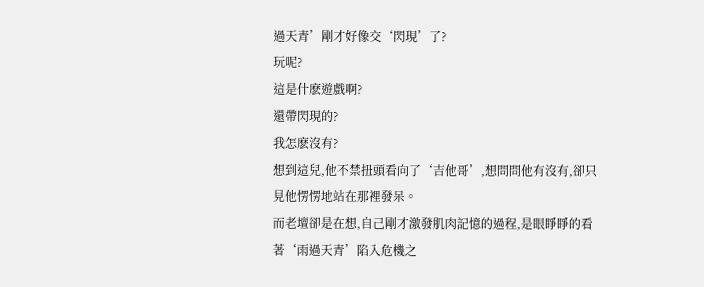過天青’剛才好像交‘閃現’了?
玩呢?
這是什麽遊戲啊?
還帶閃現的?
我怎麽沒有?
想到這兒,他不禁扭頭看向了‘吉他哥’,想問問他有沒有,卻只見他愣愣地站在那裡發呆。
而老壇卻是在想,自己剛才激發肌肉記憶的過程,是眼睜睜的看著‘雨過天青’陷入危機之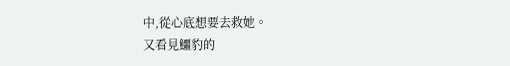中,從心底想要去救她。
又看見鱷豹的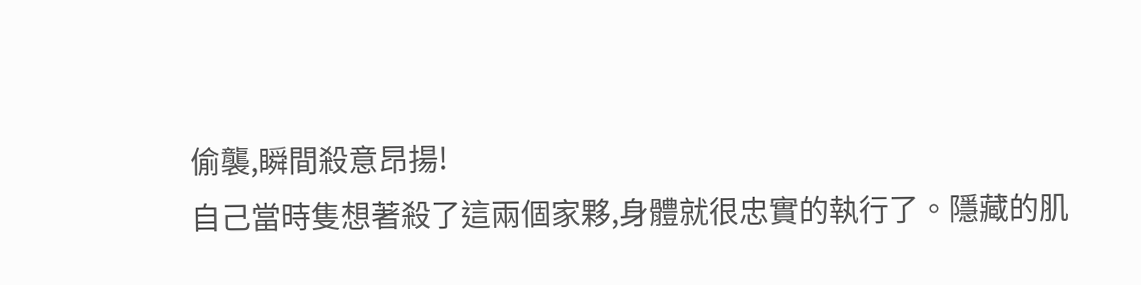偷襲,瞬間殺意昂揚!
自己當時隻想著殺了這兩個家夥,身體就很忠實的執行了。隱藏的肌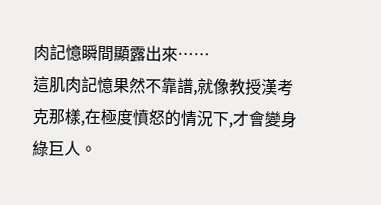肉記憶瞬間顯露出來……
這肌肉記憶果然不靠譜,就像教授漢考克那樣,在極度憤怒的情況下,才會變身綠巨人。